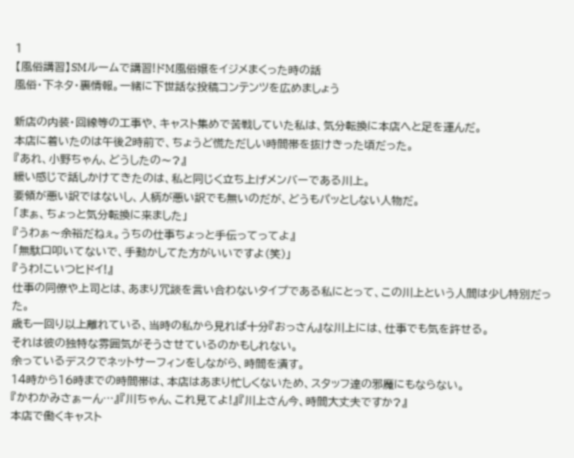1
【風俗講習】SMルームで講習!ドM風俗嬢をイジメまくった時の話
風俗・下ネタ・裏情報。一緒に下世話な投稿コンテンツを広めましょう

新店の内装・回線等の工事や、キャスト集めで苦戦していた私は、気分転換に本店へと足を運んだ。
本店に着いたのは午後2時前で、ちょうど慌ただしい時間帯を抜けきった頃だった。
『あれ、小野ちゃん、どうしたの〜?』
緩い感じで話しかけてきたのは、私と同じく立ち上げメンバーである川上。
要領が悪い訳ではないし、人柄が悪い訳でも無いのだが、どうもパッとしない人物だ。
「まぁ、ちょっと気分転換に来ました」
『うわぁ〜余裕だねぇ。うちの仕事ちょっと手伝ってってよ』
「無駄口叩いてないで、手動かしてた方がいいですよ(笑)」
『うわ!こいつヒドイ!』
仕事の同僚や上司とは、あまり冗談を言い合わないタイプである私にとって、この川上という人間は少し特別だった。
歳も一回り以上離れている、当時の私から見れば十分『おっさん』な川上には、仕事でも気を許せる。
それは彼の独特な雰囲気がそうさせているのかもしれない。
余っているデスクでネットサーフィンをしながら、時間を潰す。
14時から16時までの時間帯は、本店はあまり忙しくないため、スタッフ達の邪魔にもならない。
『かわかみさぁーん…』『川ちゃん、これ見てよ!』『川上さん今、時間大丈夫ですか?』
本店で働くキャスト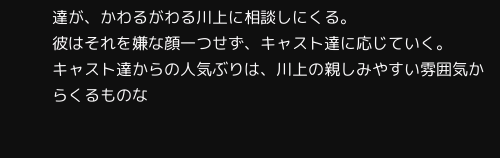達が、かわるがわる川上に相談しにくる。
彼はそれを嫌な顔一つせず、キャスト達に応じていく。
キャスト達からの人気ぶりは、川上の親しみやすい雰囲気からくるものな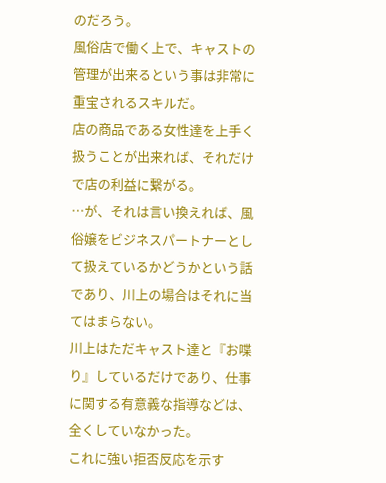のだろう。
風俗店で働く上で、キャストの管理が出来るという事は非常に重宝されるスキルだ。
店の商品である女性達を上手く扱うことが出来れば、それだけで店の利益に繋がる。
…が、それは言い換えれば、風俗嬢をビジネスパートナーとして扱えているかどうかという話であり、川上の場合はそれに当てはまらない。
川上はただキャスト達と『お喋り』しているだけであり、仕事に関する有意義な指導などは、全くしていなかった。
これに強い拒否反応を示す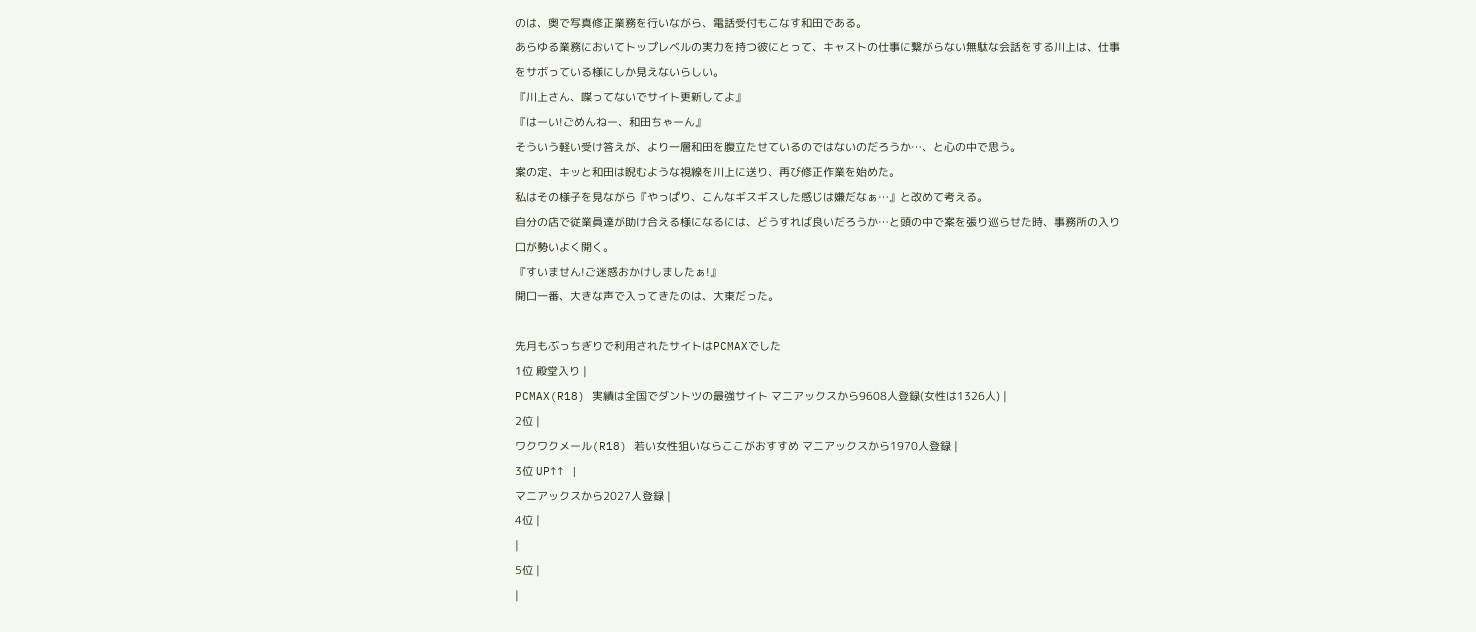のは、奥で写真修正業務を行いながら、電話受付もこなす和田である。
あらゆる業務においてトップレベルの実力を持つ彼にとって、キャストの仕事に繋がらない無駄な会話をする川上は、仕事をサボっている様にしか見えないらしい。
『川上さん、喋ってないでサイト更新してよ』
『はーい!ごめんねー、和田ちゃーん』
そういう軽い受け答えが、より一層和田を腹立たせているのではないのだろうか…、と心の中で思う。
案の定、キッと和田は睨むような視線を川上に送り、再び修正作業を始めた。
私はその様子を見ながら『やっぱり、こんなギスギスした感じは嫌だなぁ…』と改めて考える。
自分の店で従業員達が助け合える様になるには、どうすれば良いだろうか…と頭の中で案を張り巡らせた時、事務所の入り口が勢いよく開く。
『すいません!ご迷惑おかけしましたぁ!』
開口一番、大きな声で入ってきたのは、大東だった。

先月もぶっちぎりで利用されたサイトはPCMAXでした
1位 殿堂入り |
PCMAX(R18) 実績は全国でダントツの最強サイト マニアックスから9608人登録(女性は1326人) |
2位 |
ワクワクメール(R18) 若い女性狙いならここがおすすめ マニアックスから1970人登録 |
3位 UP↑↑ |
マニアックスから2027人登録 |
4位 |
|
5位 |
|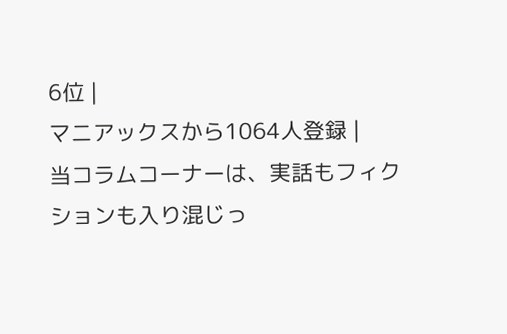6位 |
マニアックスから1064人登録 |
当コラムコーナーは、実話もフィクションも入り混じっ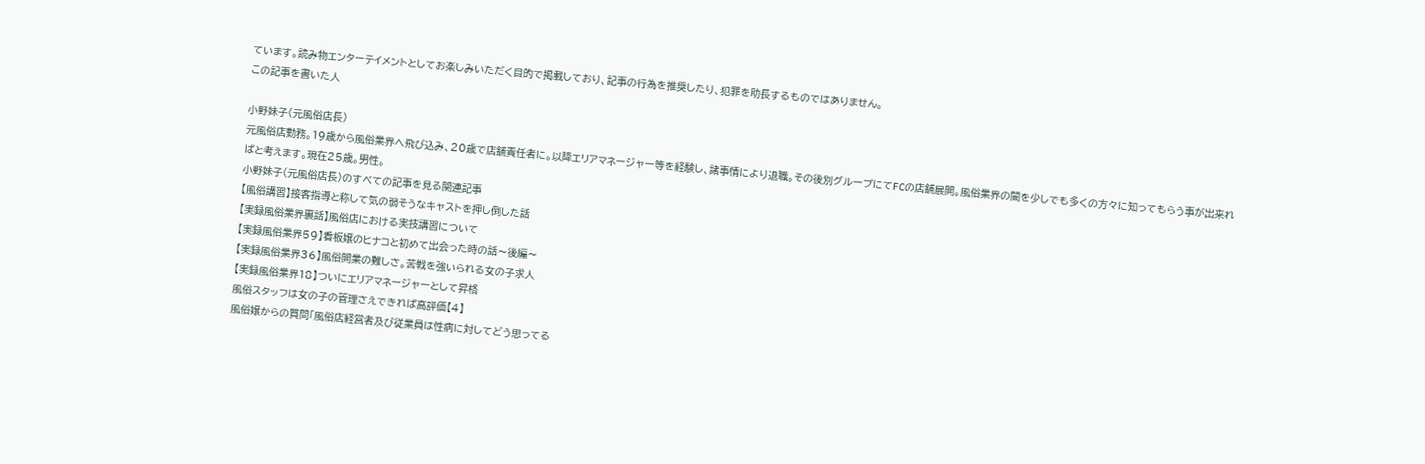ています。読み物エンターテイメントとしてお楽しみいただく目的で掲載しており、記事の行為を推奨したり、犯罪を助長するものではありません。
この記事を書いた人

小野妹子(元風俗店長)
元風俗店勤務。19歳から風俗業界へ飛び込み、20歳で店舗責任者に。以降エリアマネージャー等を経験し、諸事情により退職。その後別グループにてFCの店舗展開。風俗業界の闇を少しでも多くの方々に知ってもらう事が出来ればと考えます。現在25歳。男性。
小野妹子(元風俗店長)のすべての記事を見る関連記事
【風俗講習】接客指導と称して気の弱そうなキャストを押し倒した話
【実録風俗業界裏話】風俗店における実技講習について
【実録風俗業界59】看板嬢のヒナコと初めて出会った時の話〜後編〜
【実録風俗業界36】風俗開業の難しさ。苦戦を強いられる女の子求人
【実録風俗業界18】ついにエリアマネージャーとして昇格
風俗スタッフは女の子の管理さえできれば高評価【4】
風俗嬢からの質問「風俗店経営者及び従業員は性病に対してどう思ってる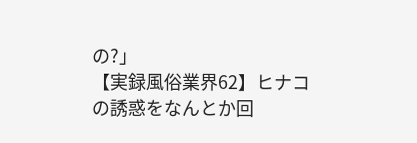の?」
【実録風俗業界62】ヒナコの誘惑をなんとか回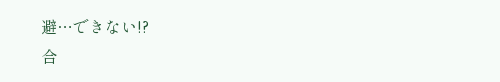避…できない!?
合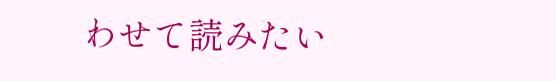わせて読みたい